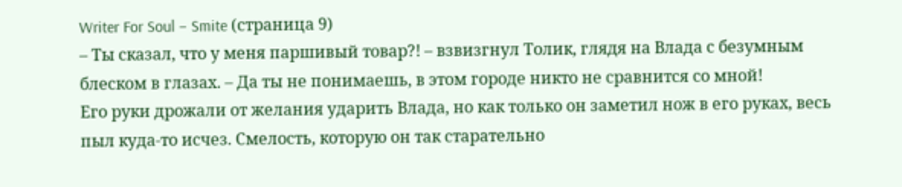Writer For Soul – Smite (страница 9)
– Ты сказал, что у меня паршивый товар?! – взвизгнул Толик, глядя на Влада с безумным блеском в глазах. – Да ты не понимаешь, в этом городе никто не сравнится со мной!
Его руки дрожали от желания ударить Влада, но как только он заметил нож в его руках, весь пыл куда-то исчез. Смелость, которую он так старательно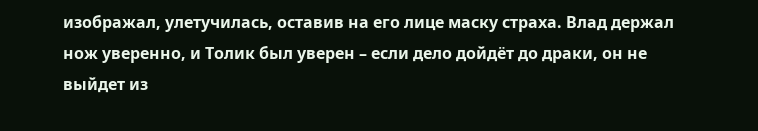изображал, улетучилась, оставив на его лице маску страха. Влад держал нож уверенно, и Толик был уверен – если дело дойдёт до драки, он не выйдет из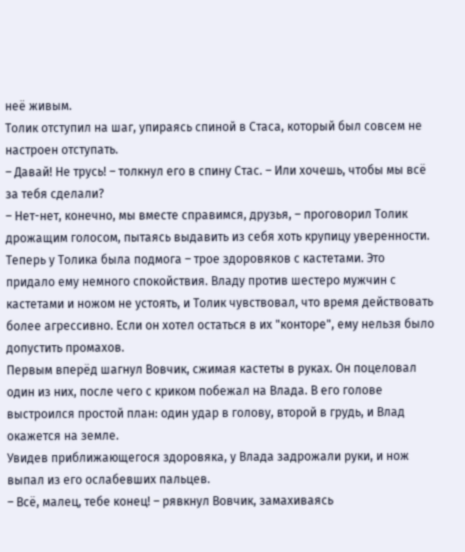неё живым.
Толик отступил на шаг, упираясь спиной в Стаса, который был совсем не настроен отступать.
– Давай! Не трусь! – толкнул его в спину Стас. – Или хочешь, чтобы мы всё за тебя сделали?
– Нет-нет, конечно, мы вместе справимся, друзья, – проговорил Толик дрожащим голосом, пытаясь выдавить из себя хоть крупицу уверенности.
Теперь у Толика была подмога – трое здоровяков с кастетами. Это придало ему немного спокойствия. Владу против шестеро мужчин с кастетами и ножом не устоять, и Толик чувствовал, что время действовать более агрессивно. Если он хотел остаться в их "конторе", ему нельзя было допустить промахов.
Первым вперёд шагнул Вовчик, сжимая кастеты в руках. Он поцеловал один из них, после чего с криком побежал на Влада. В его голове выстроился простой план: один удар в голову, второй в грудь, и Влад окажется на земле.
Увидев приближающегося здоровяка, у Влада задрожали руки, и нож выпал из его ослабевших пальцев.
– Всё, малец, тебе конец! – рявкнул Вовчик, замахиваясь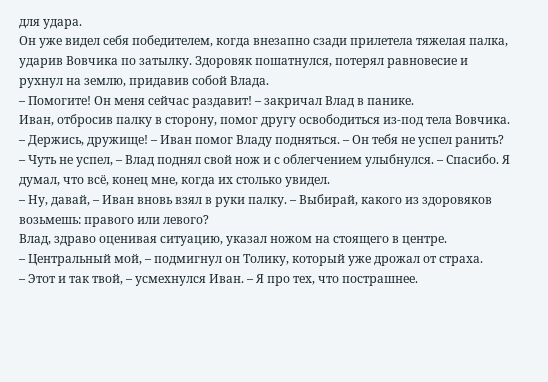для удара.
Он уже видел себя победителем, когда внезапно сзади прилетела тяжелая палка, ударив Вовчика по затылку. Здоровяк пошатнулся, потерял равновесие и рухнул на землю, придавив собой Влада.
– Помогите! Он меня сейчас раздавит! – закричал Влад в панике.
Иван, отбросив палку в сторону, помог другу освободиться из-под тела Вовчика.
– Держись, дружище! – Иван помог Владу подняться. – Он тебя не успел ранить?
– Чуть не успел, – Влад поднял свой нож и с облегчением улыбнулся. – Спасибо. Я думал, что всё, конец мне, когда их столько увидел.
– Ну, давай, – Иван вновь взял в руки палку. – Выбирай, какого из здоровяков возьмешь: правого или левого?
Влад, здраво оценивая ситуацию, указал ножом на стоящего в центре.
– Центральный мой, – подмигнул он Толику, который уже дрожал от страха.
– Этот и так твой, – усмехнулся Иван. – Я про тех, что пострашнее.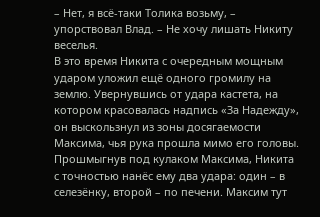– Нет, я всё-таки Толика возьму, – упорствовал Влад. – Не хочу лишать Никиту веселья.
В это время Никита с очередным мощным ударом уложил ещё одного громилу на землю. Увернувшись от удара кастета, на котором красовалась надпись «За Надежду», он выскользнул из зоны досягаемости Максима, чья рука прошла мимо его головы. Прошмыгнув под кулаком Максима, Никита с точностью нанёс ему два удара: один – в селезёнку, второй – по печени. Максим тут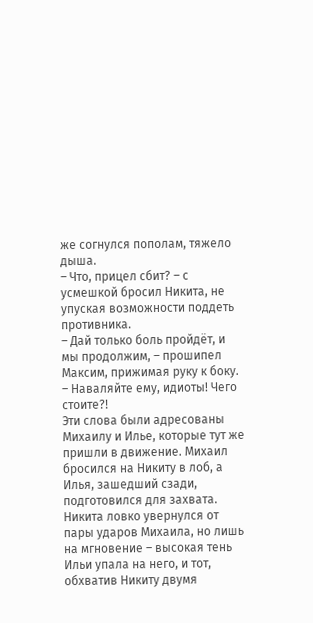же согнулся пополам, тяжело дыша.
– Что, прицел сбит? – с усмешкой бросил Никита, не упуская возможности поддеть противника.
– Дай только боль пройдёт, и мы продолжим, – прошипел Максим, прижимая руку к боку. – Наваляйте ему, идиоты! Чего стоите?!
Эти слова были адресованы Михаилу и Илье, которые тут же пришли в движение. Михаил бросился на Никиту в лоб, а Илья, зашедший сзади, подготовился для захвата. Никита ловко увернулся от пары ударов Михаила, но лишь на мгновение – высокая тень Ильи упала на него, и тот, обхватив Никиту двумя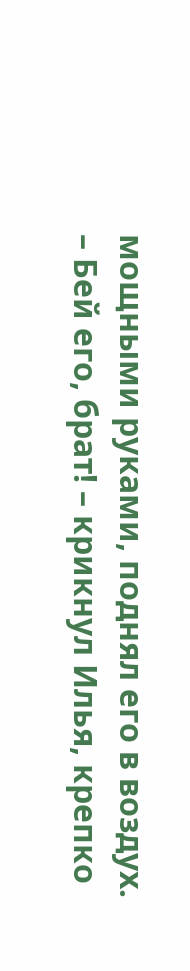мощными руками, поднял его в воздух.
– Бей его, брат! – крикнул Илья, крепко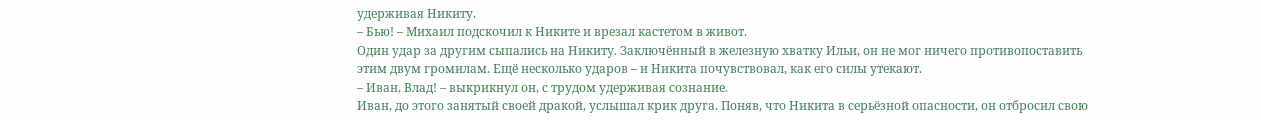удерживая Никиту.
– Бью! – Михаил подскочил к Никите и врезал кастетом в живот.
Один удар за другим сыпались на Никиту. Заключённый в железную хватку Ильи, он не мог ничего противопоставить этим двум громилам. Ещё несколько ударов – и Никита почувствовал, как его силы утекают.
– Иван, Влад! – выкрикнул он, с трудом удерживая сознание.
Иван, до этого занятый своей дракой, услышал крик друга. Поняв, что Никита в серьёзной опасности, он отбросил свою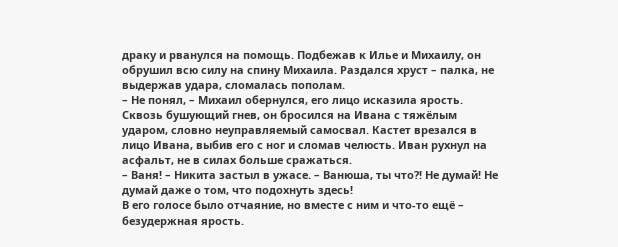драку и рванулся на помощь. Подбежав к Илье и Михаилу, он обрушил всю силу на спину Михаила. Раздался хруст – палка, не выдержав удара, сломалась пополам.
– Не понял, – Михаил обернулся, его лицо исказила ярость.
Сквозь бушующий гнев, он бросился на Ивана с тяжёлым ударом, словно неуправляемый самосвал. Кастет врезался в лицо Ивана, выбив его с ног и сломав челюсть. Иван рухнул на асфальт, не в силах больше сражаться.
– Ваня! – Никита застыл в ужасе. – Ванюша, ты что?! Не думай! Не думай даже о том, что подохнуть здесь!
В его голосе было отчаяние, но вместе с ним и что-то ещё – безудержная ярость.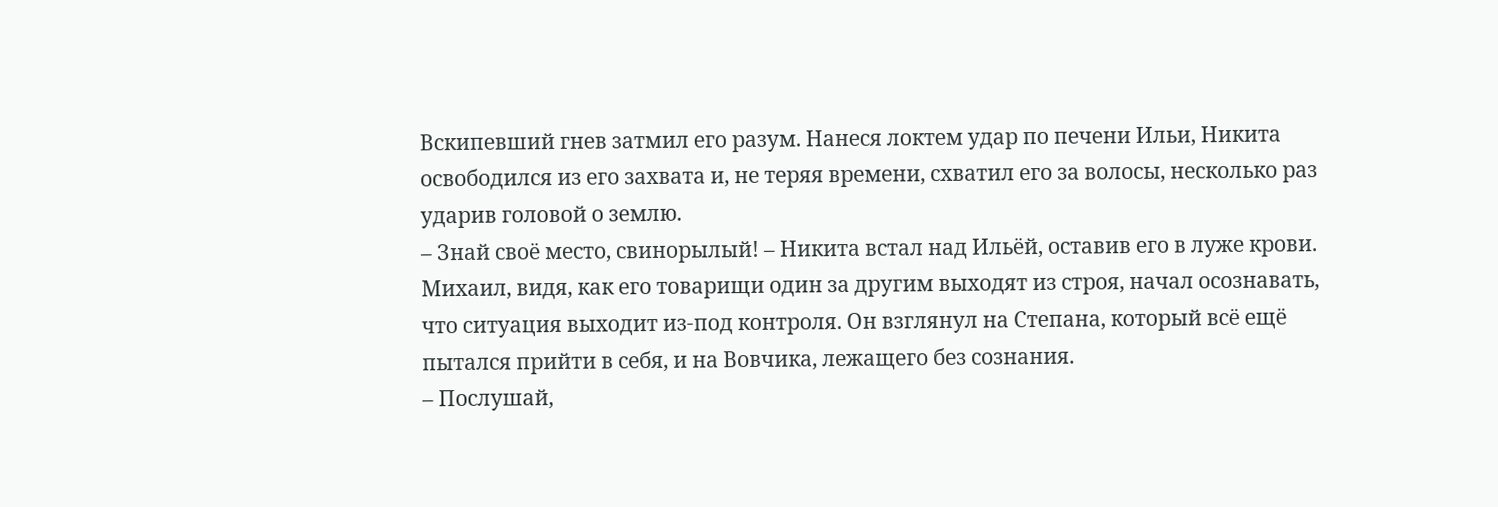Вскипевший гнев затмил его разум. Нанеся локтем удар по печени Ильи, Никита освободился из его захвата и, не теряя времени, схватил его за волосы, несколько раз ударив головой о землю.
– Знай своё место, свинорылый! – Никита встал над Ильёй, оставив его в луже крови.
Михаил, видя, как его товарищи один за другим выходят из строя, начал осознавать, что ситуация выходит из-под контроля. Он взглянул на Степана, который всё ещё пытался прийти в себя, и на Вовчика, лежащего без сознания.
– Послушай,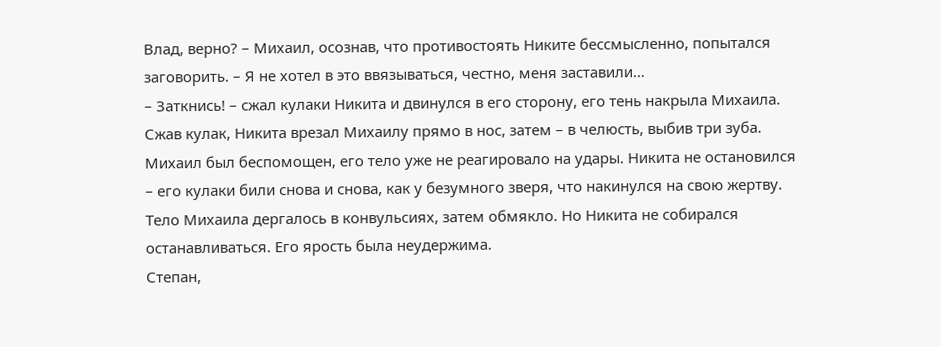Влад, верно? – Михаил, осознав, что противостоять Никите бессмысленно, попытался заговорить. – Я не хотел в это ввязываться, честно, меня заставили…
– Заткнись! – сжал кулаки Никита и двинулся в его сторону, его тень накрыла Михаила.
Сжав кулак, Никита врезал Михаилу прямо в нос, затем – в челюсть, выбив три зуба. Михаил был беспомощен, его тело уже не реагировало на удары. Никита не остановился – его кулаки били снова и снова, как у безумного зверя, что накинулся на свою жертву. Тело Михаила дергалось в конвульсиях, затем обмякло. Но Никита не собирался останавливаться. Его ярость была неудержима.
Степан,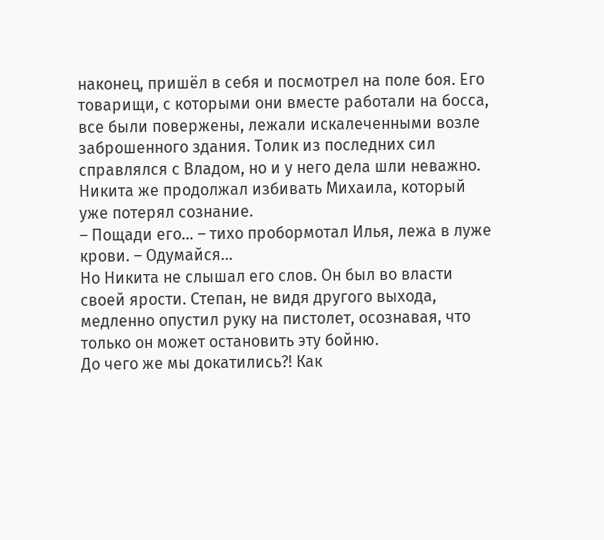наконец, пришёл в себя и посмотрел на поле боя. Его товарищи, с которыми они вместе работали на босса, все были повержены, лежали искалеченными возле заброшенного здания. Толик из последних сил справлялся с Владом, но и у него дела шли неважно. Никита же продолжал избивать Михаила, который уже потерял сознание.
– Пощади его… – тихо пробормотал Илья, лежа в луже крови. – Одумайся…
Но Никита не слышал его слов. Он был во власти своей ярости. Степан, не видя другого выхода, медленно опустил руку на пистолет, осознавая, что только он может остановить эту бойню.
До чего же мы докатились?! Как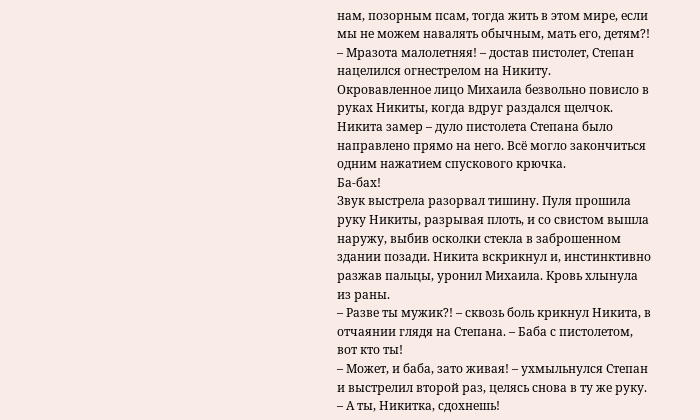нам, позорным псам, тогда жить в этом мире, если мы не можем навалять обычным, мать его, детям?!
– Мразота малолетняя! – достав пистолет, Степан нацелился огнестрелом на Никиту.
Окровавленное лицо Михаила безвольно повисло в руках Никиты, когда вдруг раздался щелчок. Никита замер – дуло пистолета Степана было направлено прямо на него. Всё могло закончиться одним нажатием спускового крючка.
Ба-бах!
Звук выстрела разорвал тишину. Пуля прошила руку Никиты, разрывая плоть, и со свистом вышла наружу, выбив осколки стекла в заброшенном здании позади. Никита вскрикнул и, инстинктивно разжав пальцы, уронил Михаила. Кровь хлынула из раны.
– Разве ты мужик?! – сквозь боль крикнул Никита, в отчаянии глядя на Степана. – Баба с пистолетом, вот кто ты!
– Может, и баба, зато живая! – ухмыльнулся Степан и выстрелил второй раз, целясь снова в ту же руку. – А ты, Никитка, сдохнешь!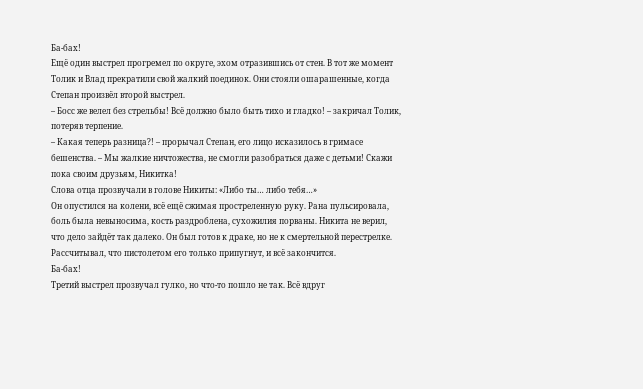Ба-бах!
Ещё один выстрел прогремел по округе, эхом отразившись от стен. В тот же момент Толик и Влад прекратили свой жалкий поединок. Они стояли ошарашенные, когда Степан произвёл второй выстрел.
– Босс же велел без стрельбы! Всё должно было быть тихо и гладко! – закричал Толик, потеряв терпение.
– Какая теперь разница?! – прорычал Степан, его лицо исказилось в гримасе бешенства. – Мы жалкие ничтожества, не смогли разобраться даже с детьми! Скажи пока своим друзьям, Никитка!
Слова отца прозвучали в голове Никиты: «Либо ты… либо тебя…»
Он опустился на колени, всё ещё сжимая простреленную руку. Рана пульсировала, боль была невыносима, кость раздроблена, сухожилия порваны. Никита не верил, что дело зайдёт так далеко. Он был готов к драке, но не к смертельной перестрелке. Рассчитывал, что пистолетом его только припугнут, и всё закончится.
Ба-бах!
Третий выстрел прозвучал гулко, но что-то пошло не так. Всё вдруг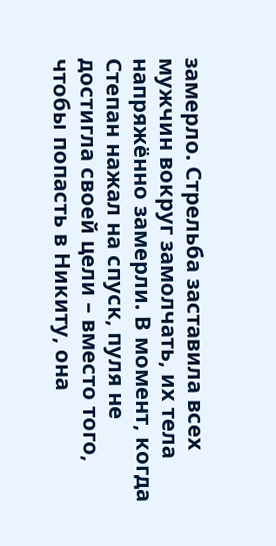замерло. Стрельба заставила всех мужчин вокруг замолчать, их тела напряжённо замерли. В момент, когда Степан нажал на спуск, пуля не достигла своей цели – вместо того, чтобы попасть в Никиту, она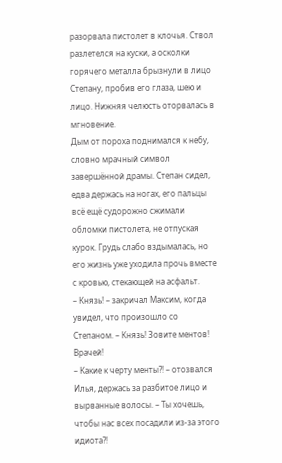разорвала пистолет в клочья. Ствол разлетелся на куски, а осколки горячего металла брызнули в лицо Степану, пробив его глаза, шею и лицо. Нижняя челюсть оторвалась в мгновение.
Дым от пороха поднимался к небу, словно мрачный символ завершённой драмы. Степан сидел, едва держась на ногах, его пальцы всё ещё судорожно сжимали обломки пистолета, не отпуская курок. Грудь слабо вздымалась, но его жизнь уже уходила прочь вместе с кровью, стекающей на асфальт.
– Князь! – закричал Максим, когда увидел, что произошло со Степаном. – Князь! Зовите ментов! Врачей!
– Какие к черту менты?! – отозвался Илья, держась за разбитое лицо и вырванные волосы. – Ты хочешь, чтобы нас всех посадили из-за этого идиота?!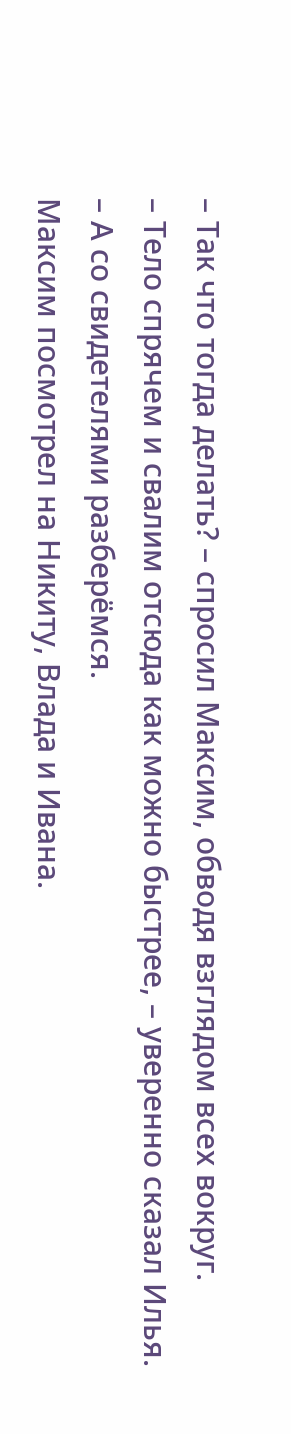– Так что тогда делать? – спросил Максим, обводя взглядом всех вокруг.
– Тело спрячем и свалим отсюда как можно быстрее, – уверенно сказал Илья. – А со свидетелями разберёмся.
Максим посмотрел на Никиту, Влада и Ивана.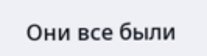Они все были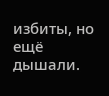избиты, но ещё дышали.